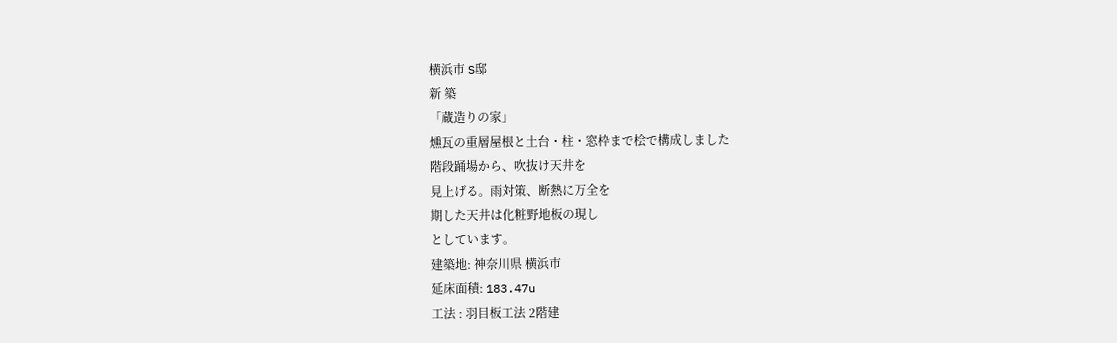横浜市 S邸
新 築
「蔵造りの家」
燻瓦の重層屋根と土台・柱・窓枠まで桧で構成しました
階段踊場から、吹抜け天井を
見上げる。雨対策、断熱に万全を
期した天井は化粧野地板の現し
としています。
建築地: 神奈川県 横浜市
延床面積: 183.47u
工法 : 羽目板工法 2階建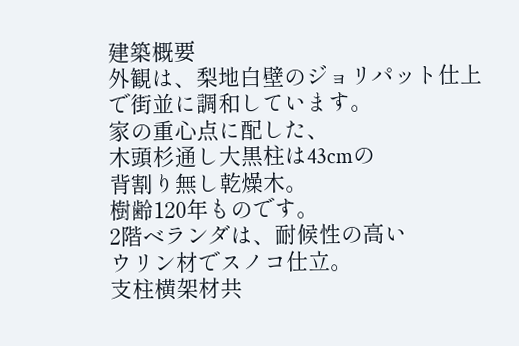建築概要
外観は、梨地白壁のジョリパット仕上
で街並に調和しています。
家の重心点に配した、
木頭杉通し大黒柱は43cmの
背割り無し乾燥木。
樹齢120年ものです。
2階ベランダは、耐候性の高い
ウリン材でスノコ仕立。
支柱横架材共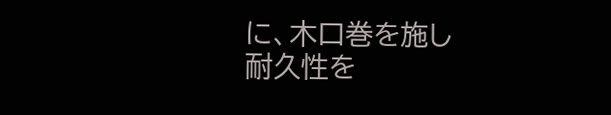に、木口巻を施し
耐久性を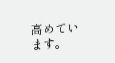高めています。